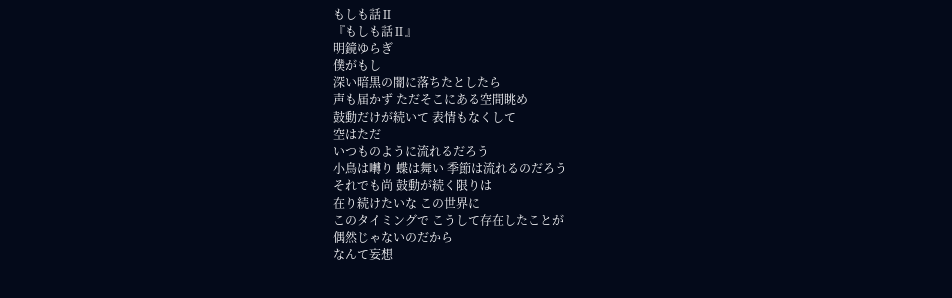もしも話Ⅱ
『もしも話Ⅱ』
明鏡ゆらぎ
僕がもし
深い暗黒の闇に落ちたとしたら
声も届かず ただそこにある空間眺め
鼓動だけが続いて 表情もなくして
空はただ
いつものように流れるだろう
小鳥は囀り 蝶は舞い 季節は流れるのだろう
それでも尚 鼓動が続く限りは
在り続けたいな この世界に
このタイミングで こうして存在したことが
偶然じゃないのだから
なんて妄想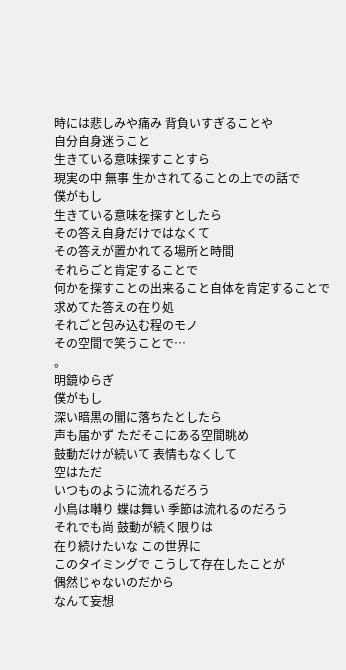時には悲しみや痛み 背負いすぎることや
自分自身迷うこと
生きている意味探すことすら
現実の中 無事 生かされてることの上での話で
僕がもし
生きている意味を探すとしたら
その答え自身だけではなくて
その答えが置かれてる場所と時間
それらごと肯定することで
何かを探すことの出来ること自体を肯定することで
求めてた答えの在り処
それごと包み込む程のモノ
その空間で笑うことで…
。
明鏡ゆらぎ
僕がもし
深い暗黒の闇に落ちたとしたら
声も届かず ただそこにある空間眺め
鼓動だけが続いて 表情もなくして
空はただ
いつものように流れるだろう
小鳥は囀り 蝶は舞い 季節は流れるのだろう
それでも尚 鼓動が続く限りは
在り続けたいな この世界に
このタイミングで こうして存在したことが
偶然じゃないのだから
なんて妄想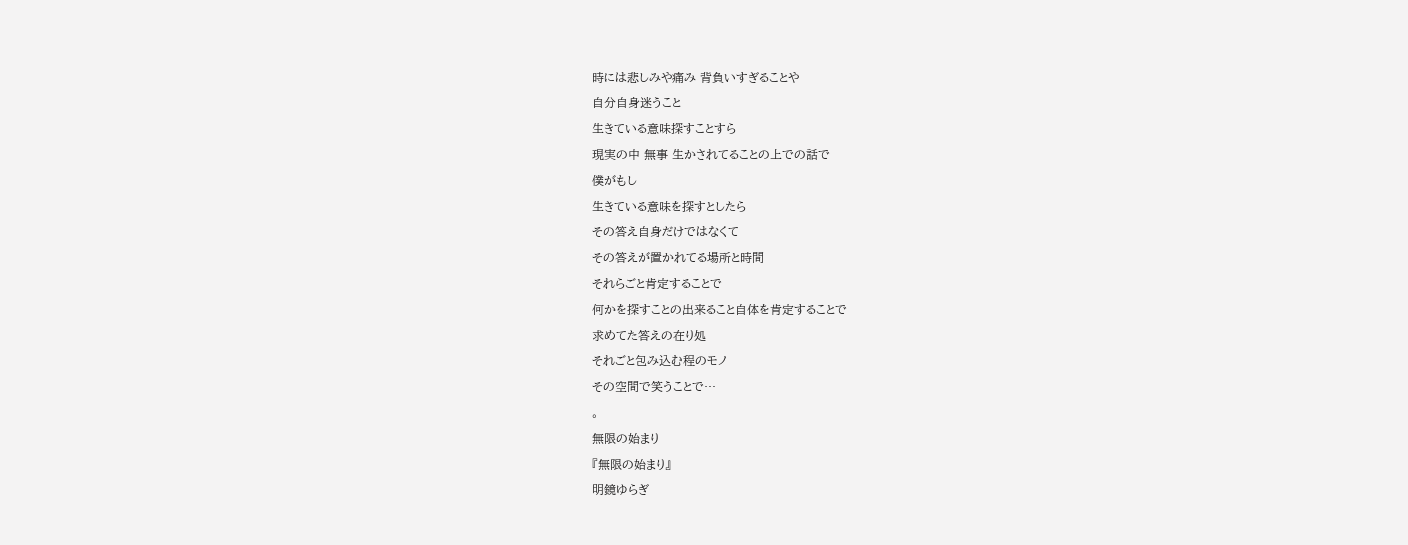時には悲しみや痛み 背負いすぎることや
自分自身迷うこと
生きている意味探すことすら
現実の中 無事 生かされてることの上での話で
僕がもし
生きている意味を探すとしたら
その答え自身だけではなくて
その答えが置かれてる場所と時間
それらごと肯定することで
何かを探すことの出来ること自体を肯定することで
求めてた答えの在り処
それごと包み込む程のモノ
その空間で笑うことで…
。
無限の始まり
『無限の始まり』
明鏡ゆらぎ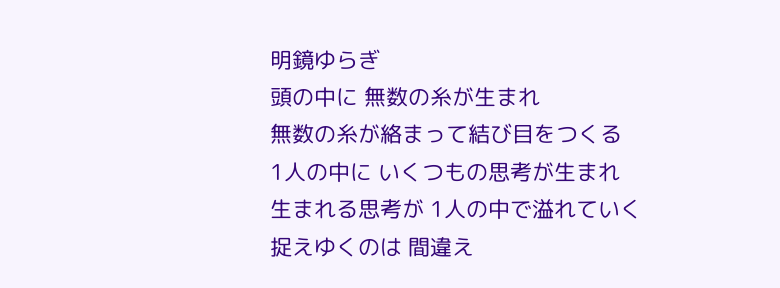明鏡ゆらぎ
頭の中に 無数の糸が生まれ
無数の糸が絡まって結び目をつくる
1人の中に いくつもの思考が生まれ
生まれる思考が 1人の中で溢れていく
捉えゆくのは 間違え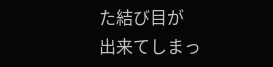た結び目が
出来てしまっ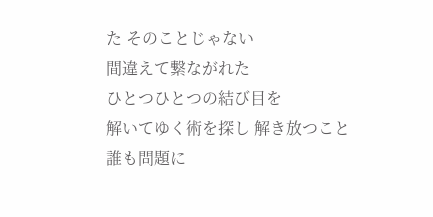た そのことじゃない
間違えて繋ながれた
ひとつひとつの結び目を
解いてゆく術を探し 解き放つこと
誰も問題に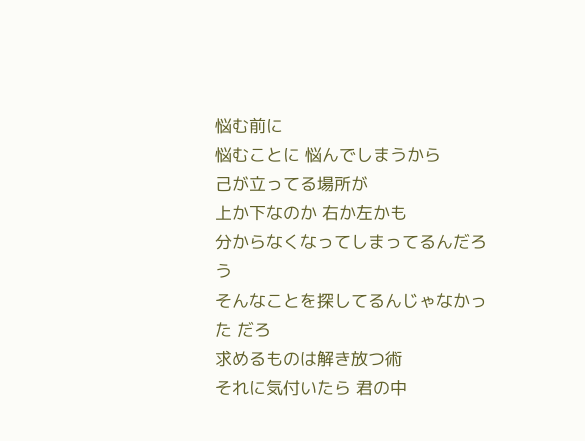悩む前に
悩むことに 悩んでしまうから
己が立ってる場所が
上か下なのか 右か左かも
分からなくなってしまってるんだろう
そんなことを探してるんじゃなかった だろ
求めるものは解き放つ術
それに気付いたら 君の中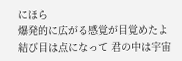にほら
爆発的に広がる感覚が目覚めたよ
結び目は点になって 君の中は宇宙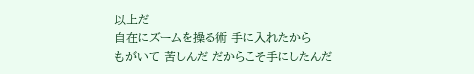以上だ
自在にズームを操る術 手に入れたから
もがいて 苦しんだ だからこそ手にしたんだ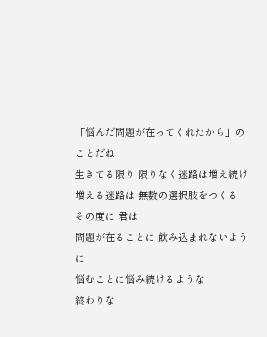「悩んだ問題が在ってくれたから」のことだね
生きてる限り 限りなく迷路は増え続け
増える迷路は 無数の選択肢をつくる
その度に 君は
問題が在ることに 飲み込まれないように
悩むことに悩み続けるような
終わりな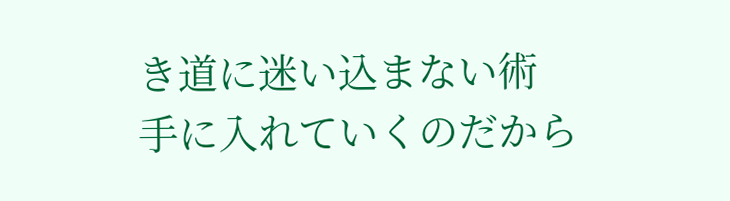き道に迷い込まない術
手に入れていくのだから